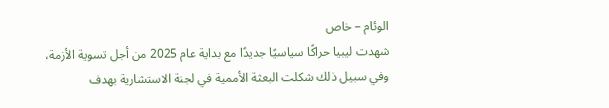الوئام – خاص
شهدت ليبيا حراكًا سياسيًا جديدًا مع بداية عام 2025 من أجل تسوية الأزمة، وفي سبيل ذلك شكلت البعثة الأممية في لجنة الاستشارية بهدف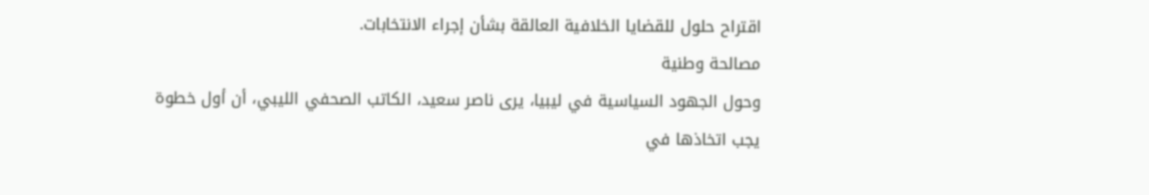اقتراح حلول للقضايا الخلافية العالقة بشأن إجراء الانتخابات.
مصالحة وطنية
وحول الجهود السياسية في ليبيا، يرى ناصر سعيد، الكاتب الصحفي الليبي، أن أول خطوة يجب اتخاذها في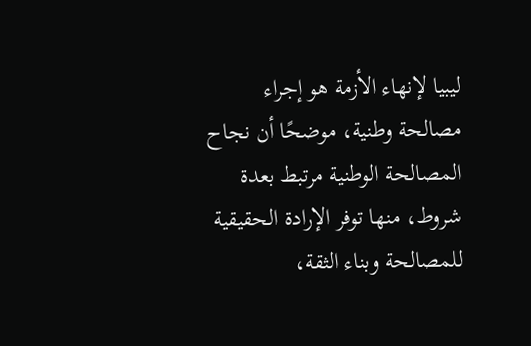ليبيا لإنهاء الأزمة هو إجراء مصالحة وطنية، موضحًا أن نجاح المصالحة الوطنية مرتبط بعدة شروط، منها توفر الإرادة الحقيقية للمصالحة وبناء الثقة،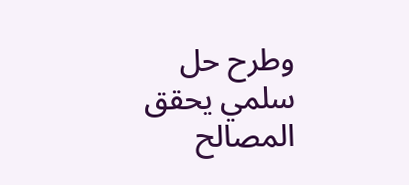وطرح حل سلمي يحقق المصالح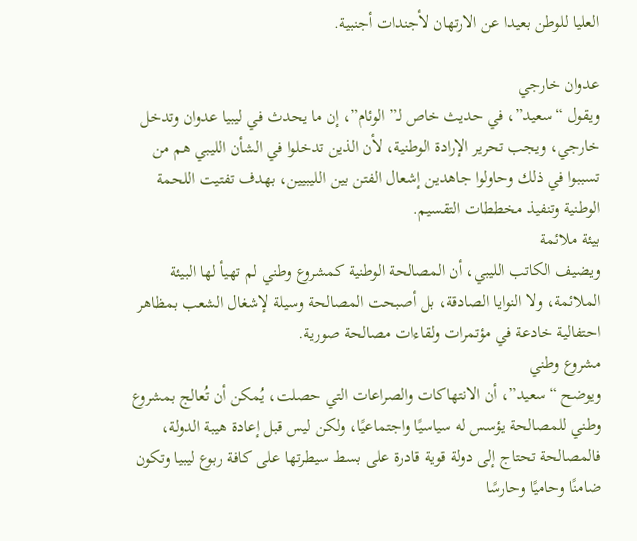العليا للوطن بعيدا عن الارتهان لأجندات أجنبية.

عدوان خارجي
ويقول “سعيد”، في حديث خاص لـ”الوئام”، إن ما يحدث في ليبيا عدوان وتدخل خارجي، ويجب تحرير الإرادة الوطنية، لأن الذين تدخلوا في الشأن الليبي هم من تسببوا في ذلك وحاولوا جاهدين إشعال الفتن بين الليبيين، بهدف تفتيت اللحمة الوطنية وتنفيذ مخططات التقسيم.
بيئة ملائمة
ويضيف الكاتب الليبي، أن المصالحة الوطنية كمشروع وطني لم تهيأ لها البيئة الملائمة، ولا النوايا الصادقة، بل أصبحت المصالحة وسيلة لإشغال الشعب بمظاهر احتفالية خادعة في مؤتمرات ولقاءات مصالحة صورية.
مشروع وطني
ويوضح “سعيد”، أن الانتهاكات والصراعات التي حصلت، يُمكن أن تُعالج بمشروع وطني للمصالحة يؤسس له سياسيًا واجتماعيًا، ولكن ليس قبل إعادة هيبة الدولة، فالمصالحة تحتاج إلى دولة قوية قادرة على بسط سيطرتها على كافة ربوع ليبيا وتكون ضامنًا وحاميًا وحارسًا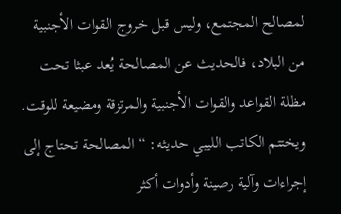لمصالح المجتمع، وليس قبل خروج القوات الأجنبية من البلاد، فالحديث عن المصالحة يُعد عبثا تحت مظلة القواعد والقوات الأجنبية والمرتزقة ومضيعة للوقت.
ويختتم الكاتب الليبي حديثه: “المصالحة تحتاج إلى إجراءات وآلية رصينة وأدوات أكثر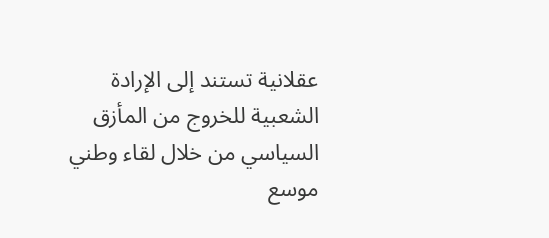عقلانية تستند إلى الإرادة الشعبية للخروج من المأزق السياسي من خلال لقاء وطني موسع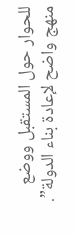للحوار حول المستقبل ووضع منهج واضح لإعادة بناء الدولة”.